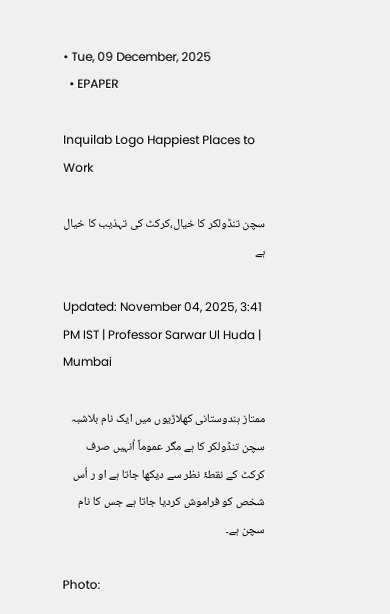• Tue, 09 December, 2025
  • EPAPER

Inquilab Logo Happiest Places to Work

سچن تنڈولکر کا خیال،کرکٹ کی تہذیب کا خیال ہے

Updated: November 04, 2025, 3:41 PM IST | Professor Sarwar Ul Huda | Mumbai

ممتاز ہندوستانی کھلاڑیوں میں ایک نام بلاشبہ سچن تنڈولکر کا ہے مگر عموماً اُنہیں صرف کرکٹ کے نقطۂ نظر سے دیکھا جاتا ہے او ر اُس شخص کو فراموش کردیا جاتا ہے جس کا نام سچن ہے۔

Photo: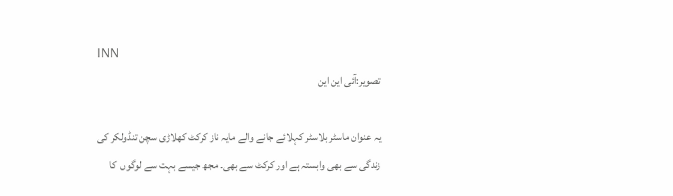INN
تصویر:آئی این این

یہ عنوان ماسٹر بلاسٹر کہلائے جانے والے مایہ ناز کرکٹ کھلاڑی سچن تنڈولکر کی زندگی سے بھی وابستہ ہے اور کرکٹ سے بھی۔ مجھ جیسے بہت سے لوگوں  کا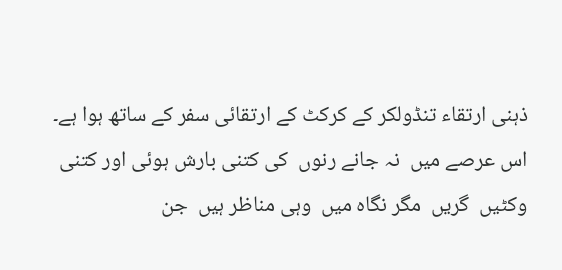ذہنی ارتقاء تنڈولکر کے کرکٹ کے ارتقائی سفر کے ساتھ ہوا ہے۔ اس عرصے میں  نہ جانے رنوں  کی کتنی بارش ہوئی اور کتنی وکٹیں  گریں  مگر نگاہ میں  وہی مناظر ہیں  جن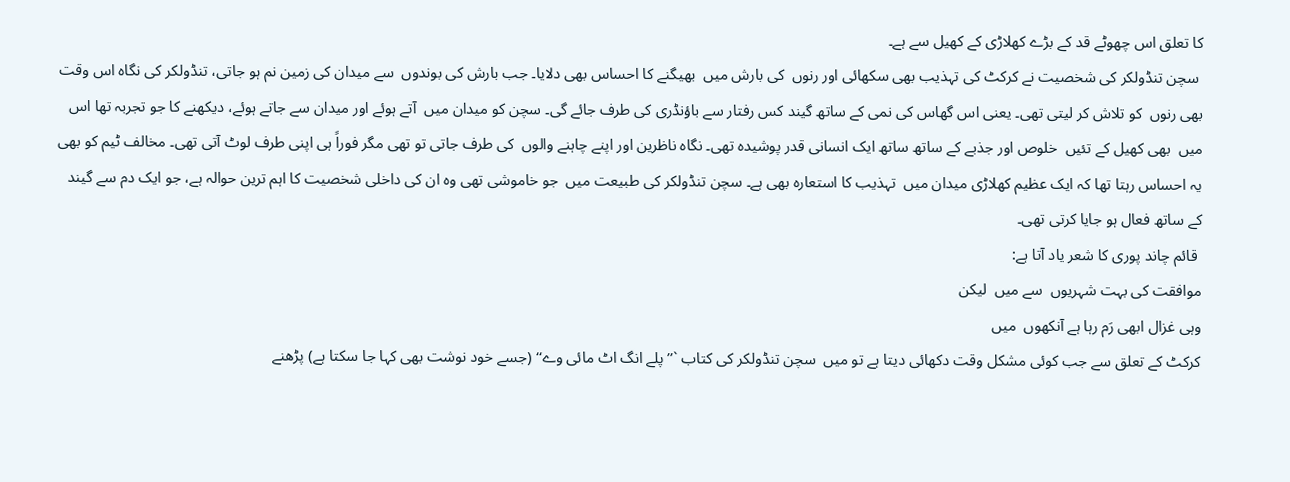کا تعلق اس چھوٹے قد کے بڑے کھلاڑی کے کھیل سے ہے۔
 سچن تنڈولکر کی شخصیت نے کرکٹ کی تہذیب بھی سکھائی اور رنوں  کی بارش میں  بھیگنے کا احساس بھی دلایا۔ جب بارش کی بوندوں  سے میدان کی زمین نم ہو جاتی، تنڈولکر کی نگاہ اس وقت بھی رنوں  کو تلاش کر لیتی تھی۔ یعنی اس گھاس کی نمی کے ساتھ گیند کس رفتار سے باؤنڈری کی طرف جائے گی۔ سچن کو میدان میں  آتے ہوئے اور میدان سے جاتے ہوئے، دیکھنے کا جو تجربہ تھا اس میں  بھی کھیل کے تئیں  خلوص اور جذبے کے ساتھ ساتھ ایک انسانی قدر پوشیدہ تھی۔ نگاہ ناظرین اور اپنے چاہنے والوں  کی طرف جاتی تو تھی مگر فوراً ہی اپنی طرف لوٹ آتی تھی۔ مخالف ٹیم کو بھی یہ احساس رہتا تھا کہ ایک عظیم کھلاڑی میدان میں  تہذیب کا استعارہ بھی ہے۔ سچن تنڈولکر کی طبیعت میں  جو خاموشی تھی وہ ان کی داخلی شخصیت کا اہم ترین حوالہ ہے، جو ایک دم سے گیند کے ساتھ فعال ہو جایا کرتی تھی۔
 قائم چاند پوری کا شعر یاد آتا ہے:
موافقت کی بہت شہریوں  سے میں  لیکن
وہی غزال ابھی رَم رہا ہے آنکھوں  میں
کرکٹ کے تعلق سے جب کوئی مشکل وقت دکھائی دیتا ہے تو میں  سچن تنڈولکر کی کتاب `’’پلے انگ اٹ مائی وے‘‘ (جسے خود نوشت بھی کہا جا سکتا ہے) پڑھنے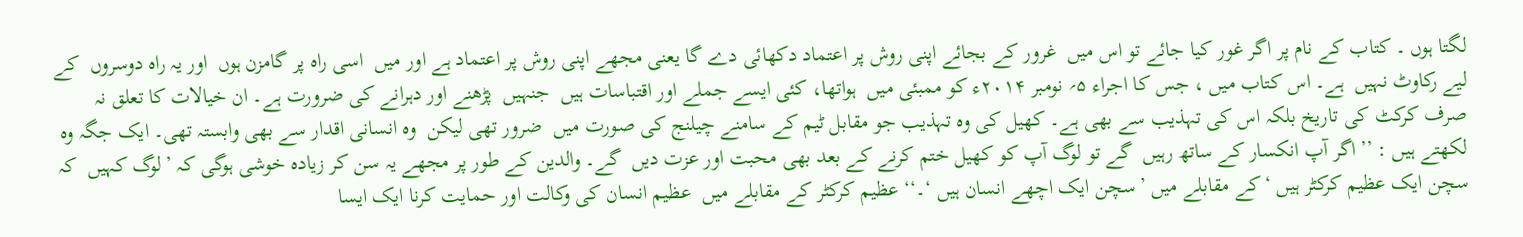لگتا ہوں ۔ کتاب کے نام پر اگر غور کیا جائے تو اس میں  غرور کے بجائے اپنی روش پر اعتماد دکھائی دے گا یعنی مجھے اپنی روش پر اعتماد ہے اور میں  اسی راہ پر گامزن ہوں  اور یہ راہ دوسروں  کے لیے رکاوٹ نہیں  ہے۔ اس کتاب میں ، جس کا اجراء ۵؍ نومبر ۲۰۱۴ء کو ممبئی میں  ہواتھا، کئی ایسے جملے اور اقتباسات ہیں  جنہیں  پڑھنے اور دہرانے کی ضرورت ہے۔ ان خیالات کا تعلق نہ صرف کرکٹ کی تاریخ بلکہ اس کی تہذیب سے بھی ہے۔ کھیل کی وہ تہذیب جو مقابل ٹیم کے سامنے چیلنج کی صورت میں  ضرور تھی لیکن  وہ انسانی اقدار سے بھی وابستہ تھی۔ ایک جگہ وہ  لکھتے ہیں : ’’اگر آپ انکسار کے ساتھ رہیں  گے تو لوگ آپ کو کھیل ختم کرنے کے بعد بھی محبت اور عزت دیں  گے۔ والدین کے طور پر مجھے یہ سن کر زیادہ خوشی ہوگی کہ ’لوگ کہیں  کہ سچن ایک عظیم کرکٹر ہیں ‘کے مقابلے میں ’سچن ایک اچھے انسان ہیں ‘۔‘‘ عظیم کرکٹر کے مقابلے میں  عظیم انسان کی وکالت اور حمایت کرنا ایک ایسا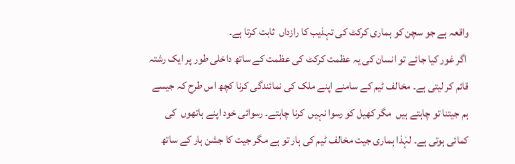واقعہ ہے جو سچن کو ہماری کرکٹ کی تہذیب کا رازداں  ثابت کرتا ہے۔
 اگر غور کیا جائے تو انسان کی یہ عظمت کرکٹ کی عظمت کے ساتھ داخلی طور پر ایک رشتہ قائم کر لیتی ہے۔ مخالف ٹیم کے سامنے اپنے ملک کی نمائندگی کرنا کچھ اس طرح کہ جیسے ہم جیتنا تو چاہتے ہیں  مگر کھیل کو رسوا نہیں  کرنا چاہتے۔ رسوائی خود اپنے ہاتھوں  کی کمائی ہوتی ہے۔ لہٰذا ہماری جیت مخالف ٹیم کی ہار تو ہے مگر جیت کا جشن ہار کے ساتھ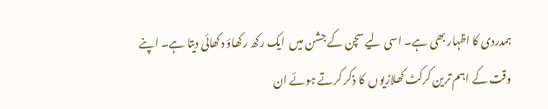ہمدردی کا اظہار بھی ہے۔ اسی لیے سچن کے جشن میں  ایک رکھ رکھاؤ دکھائی دیتا ہے۔ اپنے وقت کے اہم ترین کرکٹ کھلاڑیوں  کا ذکر کرتے ہوئے ان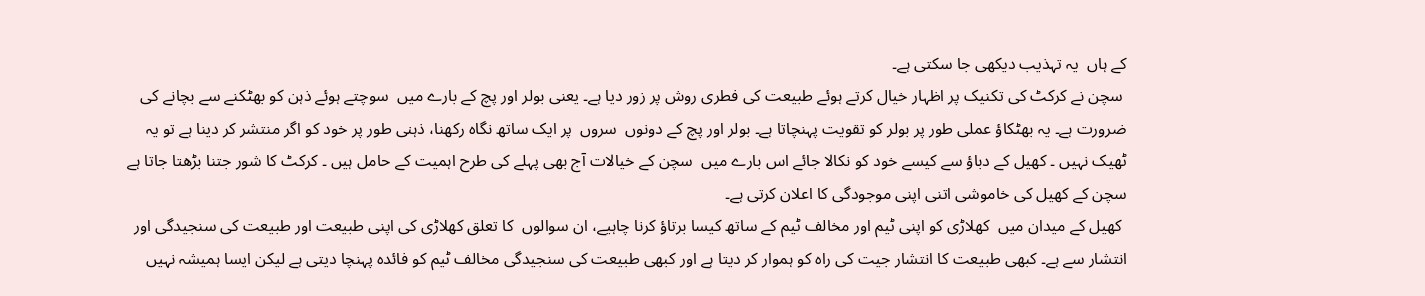کے ہاں  یہ تہذیب دیکھی جا سکتی ہے۔
 سچن نے کرکٹ کی تکنیک پر اظہار خیال کرتے ہوئے طبیعت کی فطری روش پر زور دیا ہے۔ یعنی بولر اور پچ کے بارے میں  سوچتے ہوئے ذہن کو بھٹکنے سے بچانے کی ضرورت ہے۔ یہ بھٹکاؤ عملی طور پر بولر کو تقویت پہنچاتا ہے۔ بولر اور پچ کے دونوں  سروں  پر ایک ساتھ نگاہ رکھنا، ذہنی طور پر خود کو اگر منتشر کر دینا ہے تو یہ ٹھیک نہیں ۔ کھیل کے دباؤ سے کیسے خود کو نکالا جائے اس بارے میں  سچن کے خیالات آج بھی پہلے کی طرح اہمیت کے حامل ہیں ۔ کرکٹ کا شور جتنا بڑھتا جاتا ہے سچن کے کھیل کی خاموشی اتنی اپنی موجودگی کا اعلان کرتی ہے۔
 کھیل کے میدان میں  کھلاڑی کو اپنی ٹیم اور مخالف ٹیم کے ساتھ کیسا برتاؤ کرنا چاہیے، ان سوالوں  کا تعلق کھلاڑی کی اپنی طبیعت اور طبیعت کی سنجیدگی اور انتشار سے ہے۔ کبھی طبیعت کا انتشار جیت کی راہ کو ہموار کر دیتا ہے اور کبھی طبیعت کی سنجیدگی مخالف ٹیم کو فائدہ پہنچا دیتی ہے لیکن ایسا ہمیشہ نہیں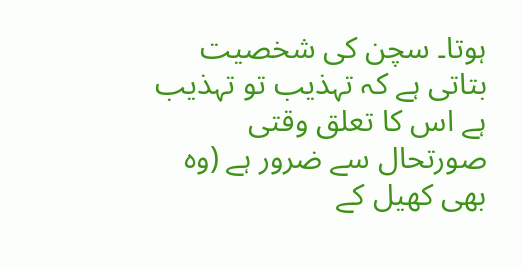ہوتا۔ سچن کی شخصیت بتاتی ہے کہ تہذیب تو تہذیب ہے اس کا تعلق وقتی صورتحال سے ضرور ہے (وہ بھی کھیل کے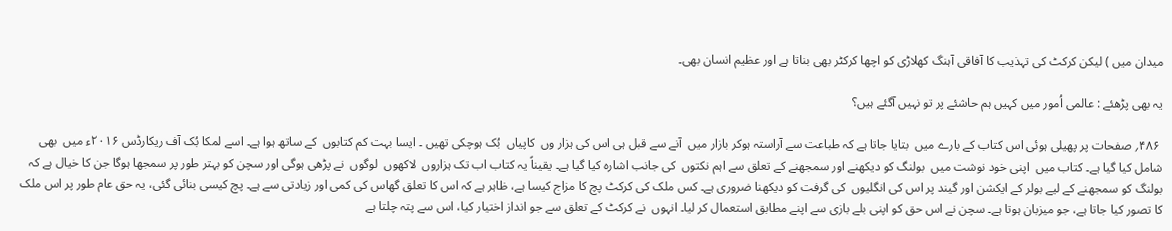میدان میں ) لیکن کرکٹ کی تہذیب کا آفاقی آہنگ کھلاڑی کو اچھا کرکٹر بھی بناتا ہے اور عظیم انسان بھی۔

یہ بھی پڑھئے : عالمی اُمور میں کہیں ہم حاشئے پر تو نہیں آگئے ہیں؟

 ۴۸۶؍ صفحات پر پھیلی ہوئی اس کتاب کے بارے میں  بتایا جاتا ہے کہ طباعت سے آراستہ ہوکر بازار میں  آنے سے قبل ہی اس کی ہزار وں  کاپیاں  بُک ہوچکی تھیں ۔ ایسا بہت کم کتابوں  کے ساتھ ہوا ہے۔ اسے لمکا بُک آف ریکارڈس ۲۰۱۶ء میں  بھی شامل کیا گیا ہے۔ کتاب میں  اپنی خود نوشت میں  بولنگ کو دیکھنے اور سمجھنے کے تعلق سے اہم نکتوں  کی جانب اشارہ کیا گیا ہے۔ یقیناً یہ کتاب اب تک ہزاروں  لاکھوں  لوگوں  نے پڑھی ہوگی اور سچن کو بہتر طور پر سمجھا ہوگا جن کا خیال ہے کہ بولنگ کو سمجھنے کے لیے بولر کے ایکشن اور گیند پر اس کی انگلیوں  کی گرفت کو دیکھنا ضروری ہے۔ کس ملک کی کرکٹ پچ کا مزاج کیسا ہے، ظاہر ہے کہ اس کا تعلق گھاس کی کمی اور زیادتی سے ہے۔ پچ کیسی بنائی گئی، یہ حق عام طور پر اس ملک کا تصور کیا جاتا ہے، جو میزبان ہوتا ہے۔ سچن نے اس حق کو اپنی بلے بازی سے اپنے مطابق استعمال کر لیا۔ انہوں  نے کرکٹ کے تعلق سے جو انداز اختیار کیا، اس سے پتہ چلتا ہے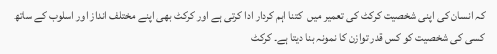کہ انسان کی اپنی شخصیت کرکٹ کی تعمیر میں  کتنا اہم کردار ادا کرتی ہے اور کرکٹ بھی اپنے مختلف انداز اور اسلوب کے ساتھ کسی کی شخصیت کو کس قدر توازن کا نمونہ بنا دیتا ہے۔ کرکٹ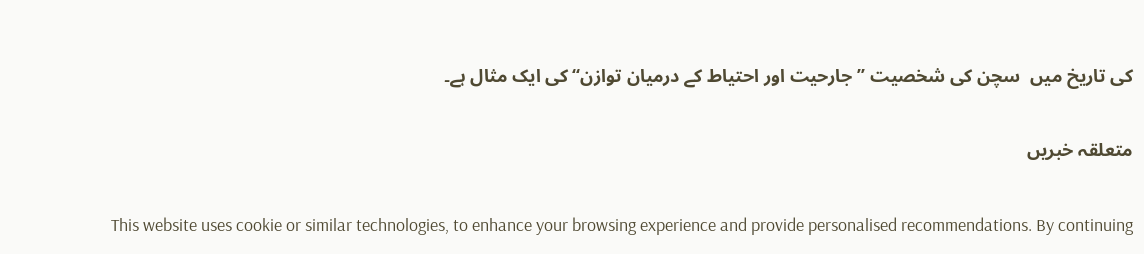کی تاریخ میں  سچن کی شخصیت ’’جارحیت اور احتیاط کے درمیان توازن‘‘ کی ایک مثال ہے۔

متعلقہ خبریں

This website uses cookie or similar technologies, to enhance your browsing experience and provide personalised recommendations. By continuing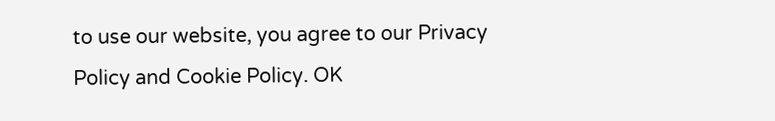to use our website, you agree to our Privacy Policy and Cookie Policy. OK